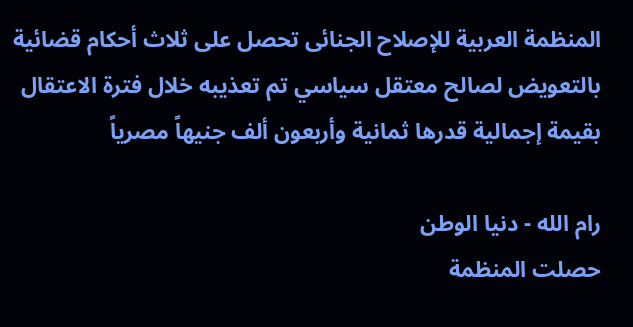المنظمة العربية للإصلاح الجنائى تحصل على ثلاث أحكام قضائية بالتعويض لصالح معتقل سياسي تم تعذيبه خلال فترة الاعتقال بقيمة إجمالية قدرها ثمانية وأربعون ألف جنيهاً مصرياً

رام الله - دنيا الوطن
حصلت المنظمة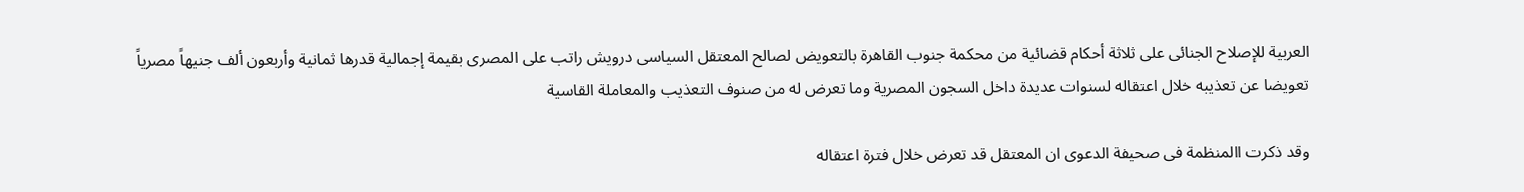العربية للإصلاح الجنائى على ثلاثة أحكام قضائية من محكمة جنوب القاهرة بالتعويض لصالح المعتقل السياسى درويش راتب على المصرى بقيمة إجمالية قدرها ثمانية وأربعون ألف جنيهاً مصرياً تعويضا عن تعذيبه خلال اعتقاله لسنوات عديدة داخل السجون المصرية وما تعرض له من صنوف التعذيب والمعاملة القاسية

وقد ذكرت االمنظمة فى صحيفة الدعوى ان المعتقل قد تعرض خلال فترة اعتقاله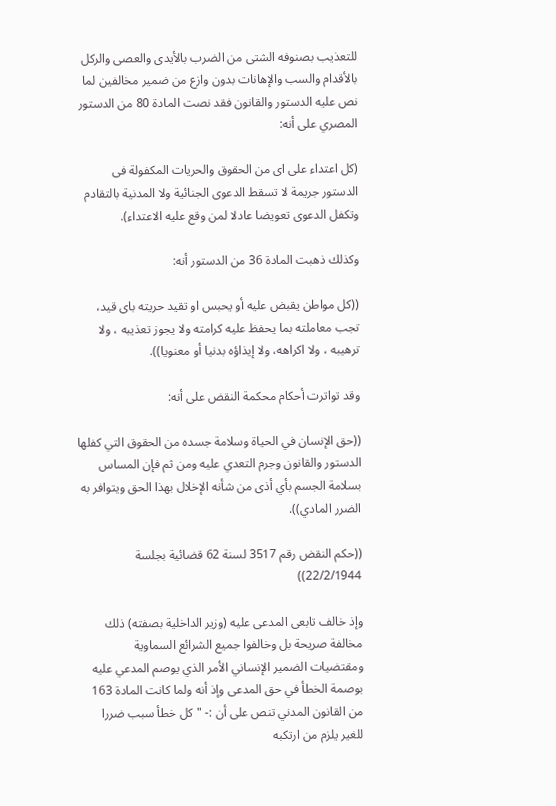للتعذيب بصنوفه الشتى من الضرب بالأيدى والعصى والركل بالأقدام والسب والإهانات بدون وازع من ضمير مخالفين لما نص عليه الدستور والقانون فقد نصت المادة 80 من الدستور المصري على أنه:

(كل اعتداء على اى من الحقوق والحريات المكفولة فى الدستور جريمة لا تسقط الدعوى الجنائية ولا المدنية بالتقادم وتكفل الدعوى تعويضا عادلا لمن وقع عليه الاعتداء).

وكذلك ذهبت المادة 36 من الدستور أنه:

((كل مواطن يقبض عليه أو يحبس او تقيد حريته باى قيد، تجب معاملته بما يحفظ عليه كرامته ولا يجوز تعذيبه ، ولا ترهيبه ، ولا اكراهه، ولا إيذاؤه بدنيا أو معنويا)).

وقد تواترت أحكام محكمة النقض على أنه:

((حق الإنسان في الحياة وسلامة جسده من الحقوق التي كفلها الدستور والقانون وجرم التعدي عليه ومن ثم فإن المساس بسلامة الجسم بأي أذى من شأنه الإخلال بهذا الحق ويتوافر به الضرر المادي)).

((حكم النقض رقم 3517 لسنة 62 قضائية بجلسة 22/2/1944))

وإذ خالف تابعى المدعى عليه (وزير الداخلية بصفته) ذلك مخالفة صريحة بل وخالفوا جميع الشرائع السماوية ومقتضيات الضمير الإنساني الأمر الذي يوصم المدعي عليه بوصمة الخطأ في حق المدعى وإذ أنه ولما كانت المادة 163 من القانون المدني تنص على أن :- "كل خطأ سبب ضررا للغير يلزم من ارتكبه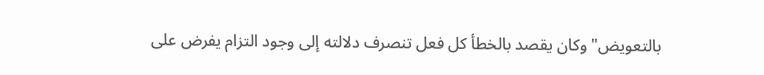بالتعويض" وكان يقصد بالخطأ كل فعل تنصرف دلالته إلى وجود التزام يفرض على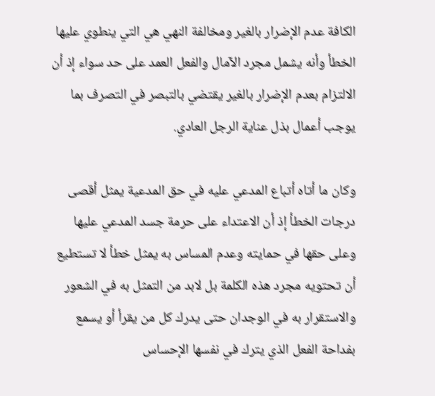الكافة عدم الإضرار بالغير ومخالفة النهي هي التي ينطوي عليها الخطأ وأنه يشمل مجرد الآمال والفعل العمد على حد سواء إذ أن الالتزام بعدم الإضرار بالغير يقتضي بالتبصر في التصرف بما يوجب أعمال بذل عناية الرجل العادي.

وكان ما أتاه أتباع المدعي عليه في حق المدعية يمثل أقصى درجات الخطأ إذ أن الاعتداء على حرمة جسد المدعي عليها وعلى حقها في حمايته وعدم المساس به يمثل خطأ لا تستطيع أن تحتويه مجرد هذه الكلمة بل لابد من التمثل به في الشعور والاستقرار به في الوجدان حتى يدرك كل من يقرأ أو يسمع بفداحة الفعل الذي يترك في نفسها الإحساس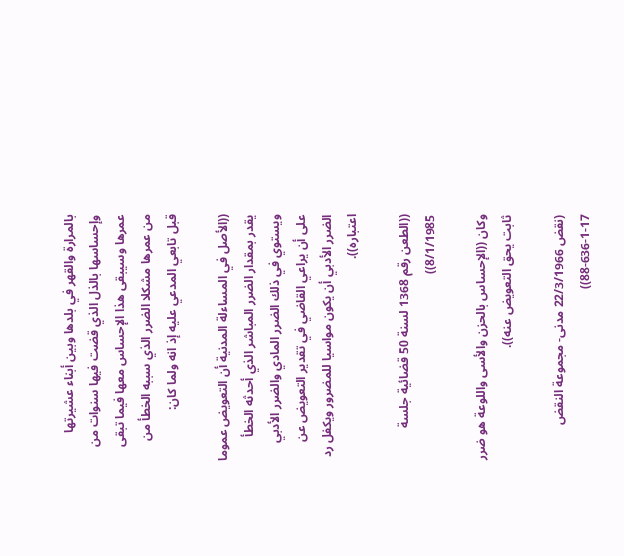بالمرارة والقهر في بلدها وبين أبناء عشيرتها وإحساسها بالذل الذي قضت فيها سنوات من عمرها وسيبقى هذا الإحساس معها فيما تبقى من عمرها مشكلا الضرر الذي سببه الخطأ من قبل تابعي المدعي عليه إذ انه ولما كان:

((الأصل في المساءلة المدنية أن التعويض عموما يقدر بمقدار الضرر المباشر الذي أحدثه الخطأ ويستوي في ذلك الضرر المادي والضرر الأدبي على أن يراعي القاضي في تقدير التعويض عن الضرر الأدبي أن يكون مواسيا للمضرور ويكفل رد اعتباره)).

((الطعن رقم 1368 لسنة 50 قضائية جلسة 8/1/1985))

وكان ((الإحساس بالحزن والأسى واللوعة هو ضرر ثابت يحق التعويض عنه)).

(نقض 22/3/1966 مدنى- مجموعة النقض 17-1-636-88))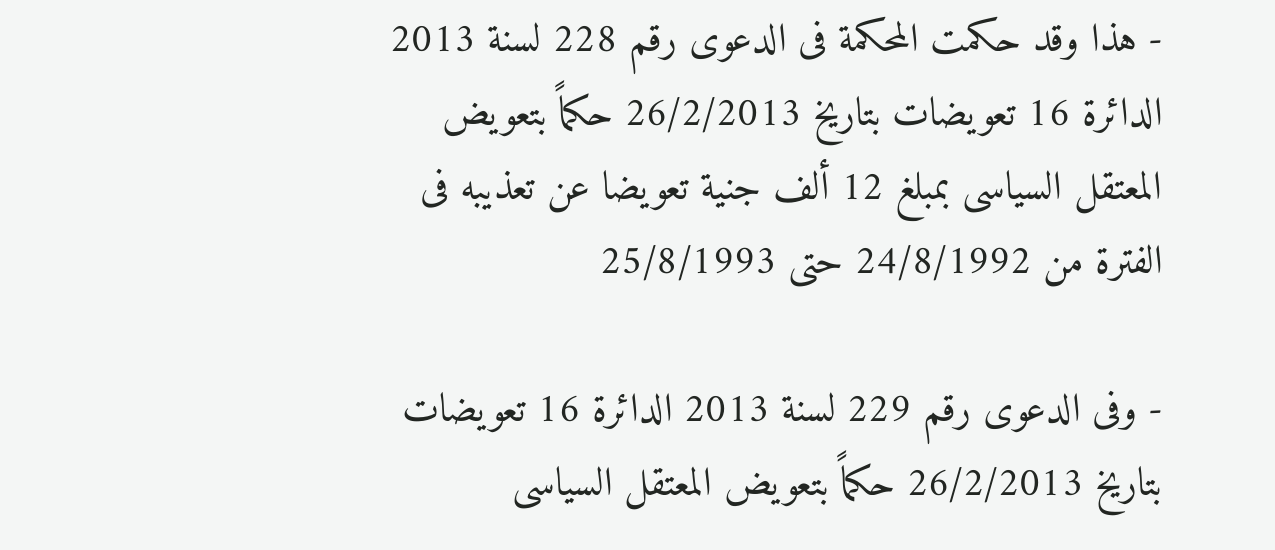- هذا وقد حكمت المحكمة فى الدعوى رقم 228 لسنة 2013 الدائرة 16 تعويضات بتاريخ 26/2/2013 حكماً بتعويض المعتقل السياسى بمبلغ 12 ألف جنية تعويضا عن تعذيبه فى الفترة من 24/8/1992 حتى 25/8/1993

- وفى الدعوى رقم 229 لسنة 2013 الدائرة 16 تعويضات بتاريخ 26/2/2013 حكماً بتعويض المعتقل السياسى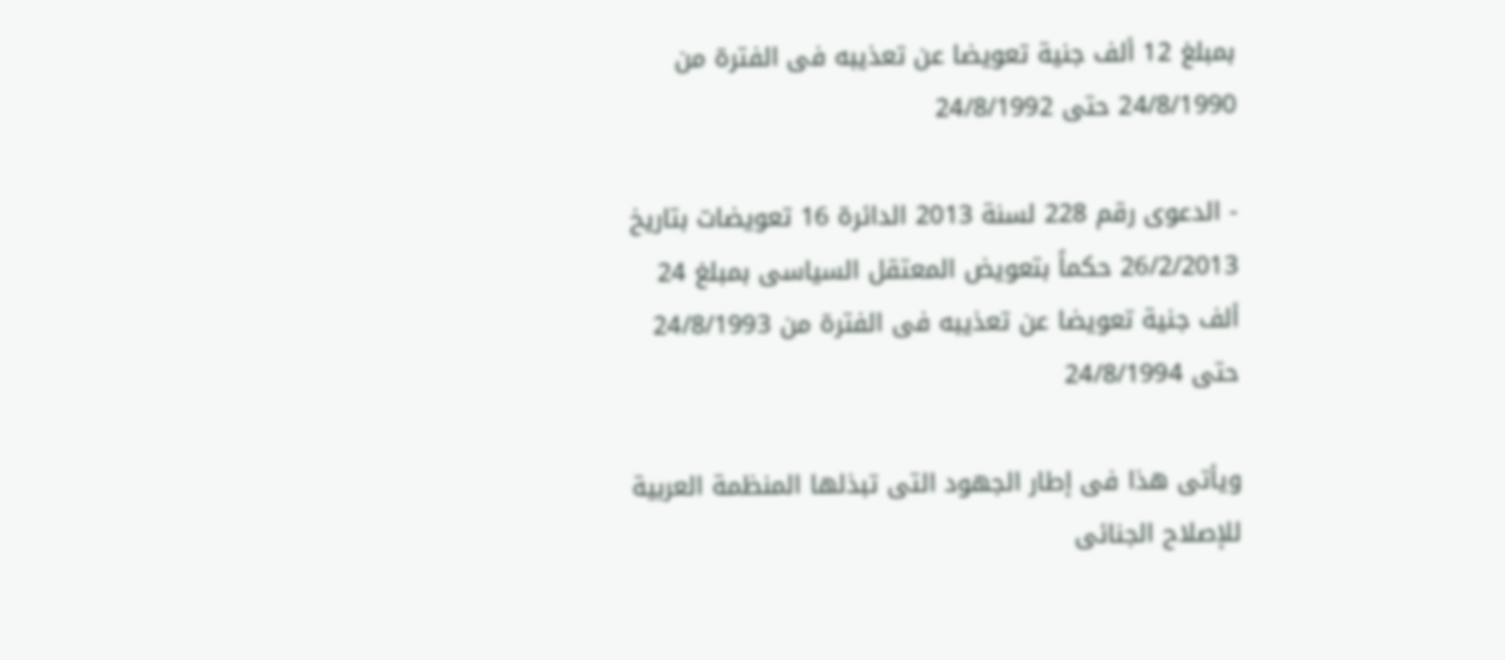بمبلغ 12 ألف جنية تعويضا عن تعذيبه فى الفترة من 24/8/1990 حتى 24/8/1992

- الدعوى رقم 228 لسنة 2013 الدائرة 16 تعويضات بتاريخ 26/2/2013 حكماً بتعويض المعتقل السياسى بمبلغ 24 ألف جنية تعويضا عن تعذيبه فى الفترة من 24/8/1993 حتى 24/8/1994

ويأتى هذا فى إطار الجهود التى تبذلها المنظمة العربية للإصلاح الجنائى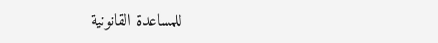للمساعدة القانونية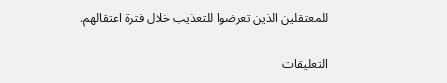للمعتقلين الذين تعرضوا للتعذيب خلال فترة اعتقالهم.

التعليقات